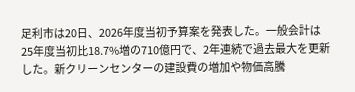足利市は20日、2026年度当初予算案を発表した。一般会計は25年度当初比18.7%増の710億円で、2年連続で過去最大を更新した。新クリーンセンターの建設費の増加や物価高騰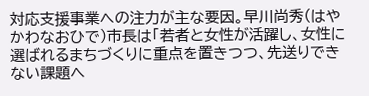対応支援事業への注力が主な要因。早川尚秀(はやかわなおひで)市長は「若者と女性が活躍し、女性に選ばれるまちづくりに重点を置きつつ、先送りできない課題へ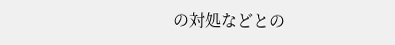の対処などとの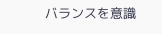バランスを意識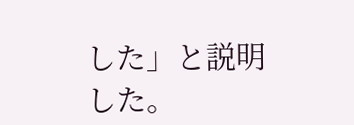した」と説明した。